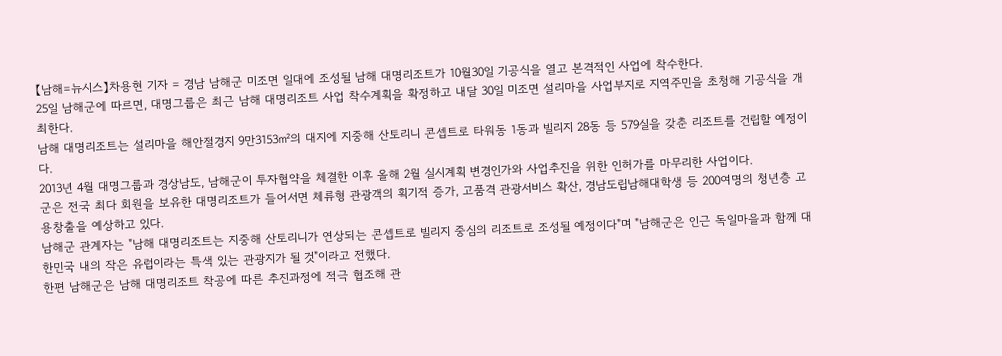【남해=뉴시스】차용현 기자 = 경남 남해군 미조면 일대에 조성될 남해 대명리조트가 10월30일 기공식을 열고 본격적인 사업에 착수한다.
25일 남해군에 따르면, 대명그룹은 최근 남해 대명리조트 사업 착수계획을 확정하고 내달 30일 미조면 설리마을 사업부지로 지역주민을 초청해 기공식을 개최한다.
남해 대명리조트는 설리마을 해안절경지 9만3153㎡의 대지에 지중해 산토리니 콘셉트로 타워동 1동과 빌리지 28동 등 579실을 갖춘 리조트를 건립할 예정이다.
2013년 4월 대명그룹과 경상남도, 남해군이 투자협약을 체결한 이후 올해 2월 실시계획 변경인가와 사업추진을 위한 인허가를 마무리한 사업이다.
군은 전국 최다 회원을 보유한 대명리조트가 들어서면 체류형 관광객의 획기적 증가, 고품격 관광서비스 확산, 경남도립남해대학생 등 200여명의 청년층 고용창출을 예상하고 있다.
남해군 관계자는 "남해 대명리조트는 지중해 산토리니가 연상되는 콘셉트로 빌리지 중심의 리조트로 조성될 예정이다"며 "남해군은 인근 독일마을과 함께 대한민국 내의 작은 유럽이라는 특색 있는 관광지가 될 것"이라고 전했다.
한편 남해군은 남해 대명리조트 착공에 따른 추진과정에 적극 협조해 관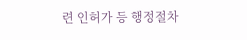련 인허가 등 행정절차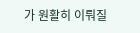가 원활히 이뤄질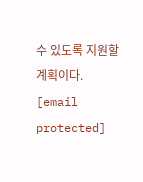수 있도록 지원할 계획이다.
[email protected]